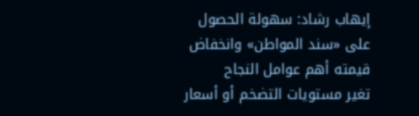إيهاب رشاد: سهولة الحصول على «سند المواطن» وانخفاض قيمته أهم عوامل النجاح
تغير مستويات التضخم أو أسعار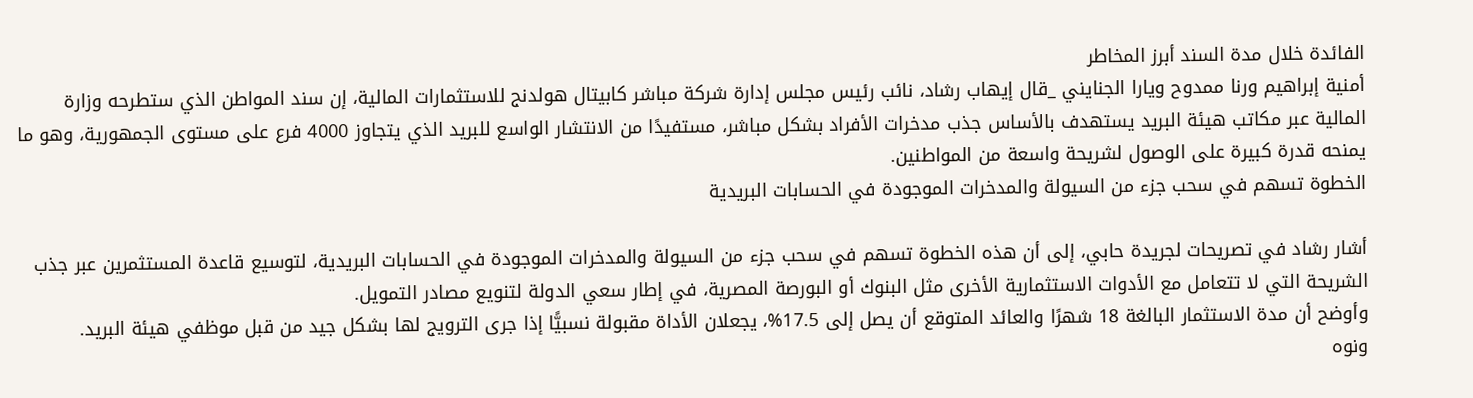الفائدة خلال مدة السند أبرز المخاطر
أمنية إبراهيم ورنا ممدوح ويارا الجنايني _قال إيهاب رشاد، نائب رئيس مجلس إدارة شركة مباشر كابيتال هولدنج للاستثمارات المالية، إن سند المواطن الذي ستطرحه وزارة المالية عبر مكاتب هيئة البريد يستهدف بالأساس جذب مدخرات الأفراد بشكل مباشر، مستفيدًا من الانتشار الواسع للبريد الذي يتجاوز 4000 فرع على مستوى الجمهورية، وهو ما يمنحه قدرة كبيرة على الوصول لشريحة واسعة من المواطنين.
الخطوة تسهم في سحب جزء من السيولة والمدخرات الموجودة في الحسابات البريدية

أشار رشاد في تصريحات لجريدة حابي، إلى أن هذه الخطوة تسهم في سحب جزء من السيولة والمدخرات الموجودة في الحسابات البريدية، لتوسيع قاعدة المستثمرين عبر جذب الشريحة التي لا تتعامل مع الأدوات الاستثمارية الأخرى مثل البنوك أو البورصة المصرية، في إطار سعي الدولة لتنويع مصادر التمويل.
وأوضح أن مدة الاستثمار البالغة 18 شهرًا والعائد المتوقع أن يصل إلى 17.5%، يجعلان الأداة مقبولة نسبيًّا إذا جرى الترويج لها بشكل جيد من قبل موظفي هيئة البريد.
ونوه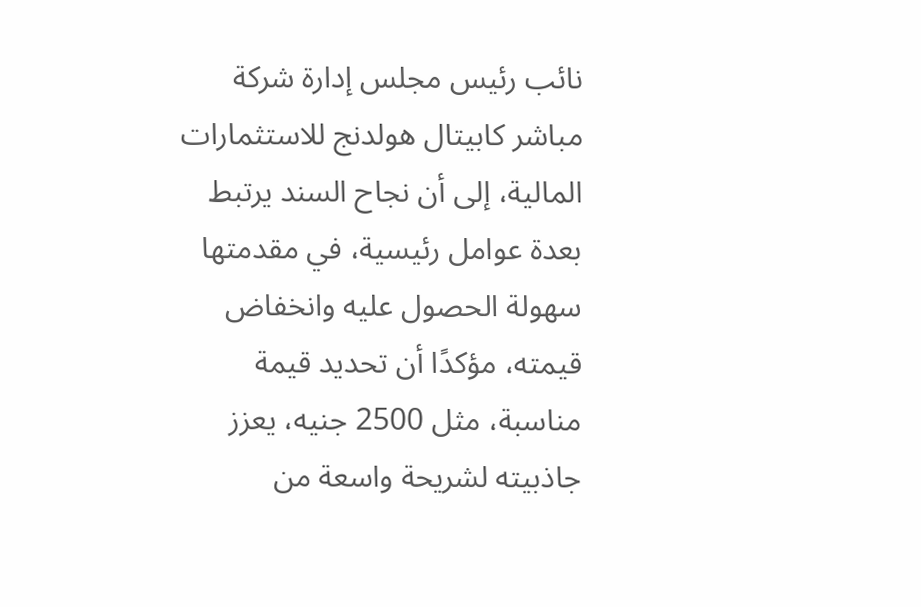نائب رئيس مجلس إدارة شركة مباشر كابيتال هولدنج للاستثمارات المالية، إلى أن نجاح السند يرتبط بعدة عوامل رئيسية، في مقدمتها سهولة الحصول عليه وانخفاض قيمته، مؤكدًا أن تحديد قيمة مناسبة، مثل 2500 جنيه، يعزز جاذبيته لشريحة واسعة من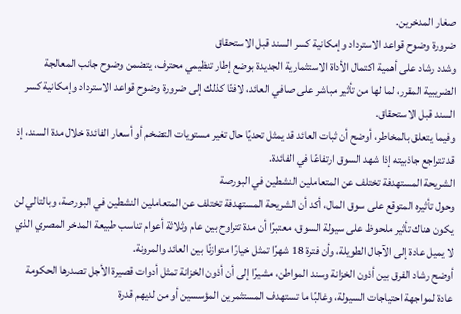صغار المدخرين.
ضرورة وضوح قواعد الاسترداد وإمكانية كسر السند قبل الاستحقاق
وشدد رشاد على أهمية اكتمال الأداة الاستثمارية الجديدة بوضع إطار تنظيمي محترف، يتضمن وضوح جانب المعالجة الضريبية المقرر، لما لها من تأثير مباشر على صافي العائد، لافتًا كذلك إلى ضرورة وضوح قواعد الاسترداد وإمكانية كسر السند قبل الاستحقاق.
وفيما يتعلق بالمخاطر، أوضح أن ثبات العائد قد يمثل تحديًا حال تغير مستويات التضخم أو أسعار الفائدة خلال مدة السند، إذ قد تتراجع جاذبيته إذا شهد السوق ارتفاعًا في الفائدة.
الشريحة المستهدفة تختلف عن المتعاملين النشطين في البورصة
وحول تأثيره المتوقع على سوق المال، أكد أن الشريحة المستهدفة تختلف عن المتعاملين النشطين في البورصة، وبالتالي لن يكون هناك تأثير ملحوظ على سيولة السوق، معتبرًا أن مدة تتراوح بين عام وثلاثة أعوام تناسب طبيعة المدخر المصري الذي لا يميل عادة إلى الآجال الطويلة، وأن فترة 18 شهرًا تمثل خيارًا متوازنًا بين العائد والمرونة.
أوضح رشاد الفرق بين أذون الخزانة وسند المواطن، مشيرًا إلى أن أذون الخزانة تمثل أدوات قصيرة الأجل تصدرها الحكومة عادة لمواجهة احتياجات السيولة، وغالبًا ما تستهدف المستثمرين المؤسسين أو من لديهم قدرة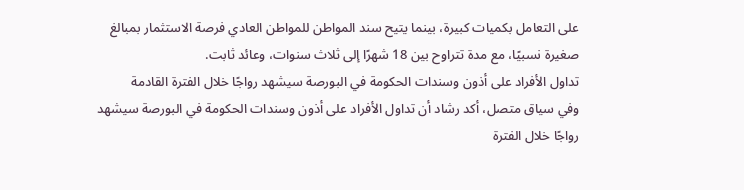على التعامل بكميات كبيرة، بينما يتيح سند المواطن للمواطن العادي فرصة الاستثمار بمبالغ صغيرة نسبيًا، مع مدة تتراوح بين 18 شهرًا إلى ثلاث سنوات، وعائد ثابت.
تداول الأفراد على أذون وسندات الحكومة في البورصة سيشهد رواجًا خلال الفترة القادمة
وفي سياق متصل، أكد رشاد أن تداول الأفراد على أذون وسندات الحكومة في البورصة سيشهد رواجًا خلال الفترة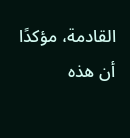القادمة، مؤكدًا أن هذه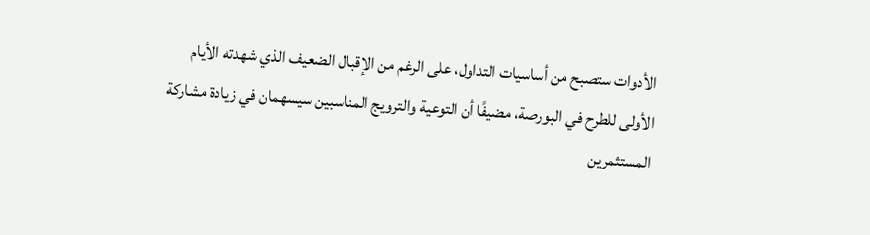الأدوات ستصبح من أساسيات التداول، على الرغم من الإقبال الضعيف الذي شهدته الأيام الأولى للطرح في البورصة، مضيفًا أن التوعية والترويج المناسبين سيسهمان في زيادة مشاركة المستثمرين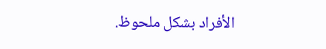الأفراد بشكل ملحوظ.